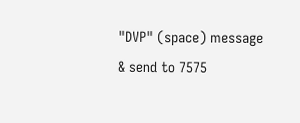"DVP" (space) message & send to 7575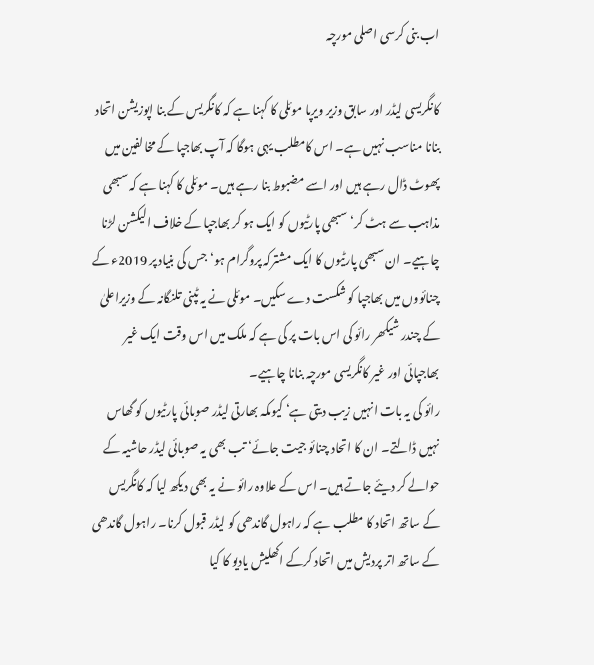اب بنی کرسی اصلی مورچہ

کانگریسی لیڈر اور سابق وزیر ویرپا موئلی کا کہنا ہے کہ کانگریس کے بنا اپوزیشن اتحاد بنانا مناسب نہیں ہے۔ اس کامطلب یہی ہوگا کہ آپ بھاجپا کے مخالفین میں پھوٹ ڈال رہے ہیں اور اسے مضبوط بنا رہے ہیں۔ موئلی کا کہنا ہے کہ سبھی مذاہب سے ہٹ کر‘ سبھی پارٹیوں کو ایک ہو کر بھاجپا کے خلاف الیکشن لڑنا چاہیے۔ ان سبھی پارٹیوں کا ایک مشترکہ پروگرام ہو‘ جس کی بنیاد پر 2019ء کے چنائووں میں بھاجپا کو شکست دے سکیں۔ موئلی نے یہ ٹپنی تلنگانہ کے وزیراعلیٰ کے چندر شیکھر رائو کی اس بات پر کی ہے کہ ملک میں اس وقت ایک غیر بھاجپائی اور غیر کانگریسی مورچہ بنانا چاہیے۔
رائو کی یہ بات انہیں زیب دیتی ہے‘ کیوںکہ بھارتی لیڈر صوبائی پارٹیوں کو گھاس نہیں ڈالتے۔ ان کا اتحاد چنائو جیت جائے‘ تب بھی یہ صوبائی لیڈر حاشیہ کے حوالے کر دیئے جاتے ہیں۔ اس کے علاوہ رائو نے یہ بھی دیکھ لیا کہ کانگریس کے ساتھ اتحاد کا مطلب ہے کہ راہول گاندھی کو لیڈر قبول کرنا۔ راہول گاندھی کے ساتھ اتر پردیش میں اتحاد کرکے اکھلیش یادیو کا کیا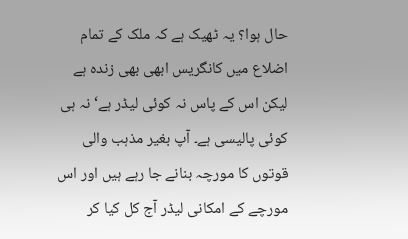حال ہوا؟ یہ ٹھیک ہے کہ ملک کے تمام اضلاع میں کانگریس ابھی بھی زندہ ہے لیکن اس کے پاس نہ کوئی لیڈر ہے‘ نہ ہی کوئی پالیسی ہے۔ آپ بغیر مذہب والی قوتوں کا مورچہ بنانے جا رہے ہیں اور اس مورچے کے امکانی لیڈر آج کل کیا کر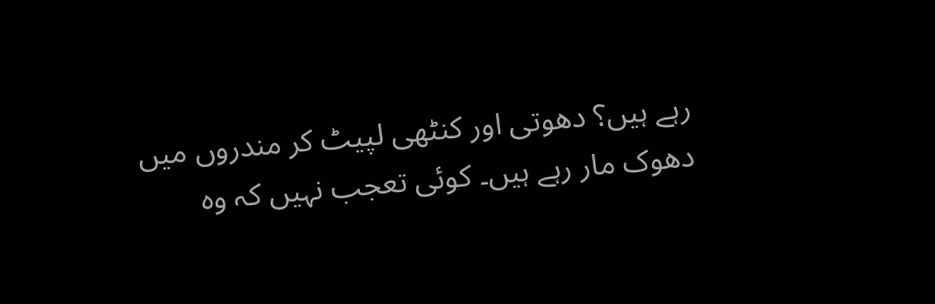رہے ہیں؟ دھوتی اور کنٹھی لپیٹ کر مندروں میں دھوک مار رہے ہیں۔ کوئی تعجب نہیں کہ وہ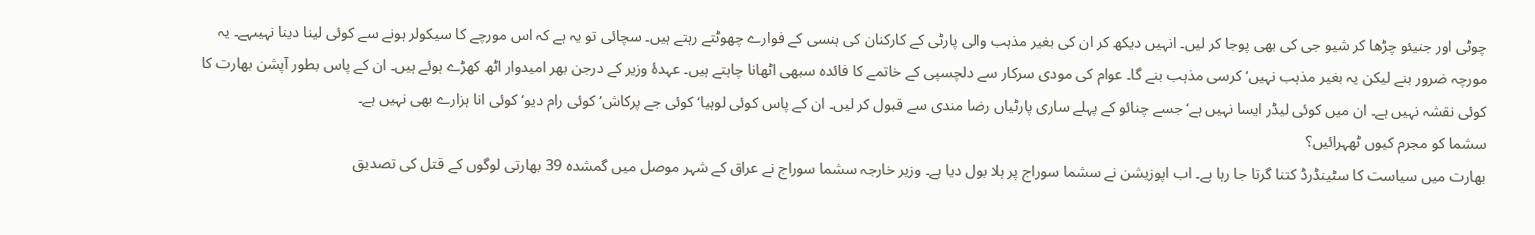چوٹی اور جنیئو چڑھا کر شیو جی کی بھی پوجا کر لیں۔ انہیں دیکھ کر ان کی بغیر مذہب والی پارٹی کے کارکنان کی ہنسی کے فوارے چھوٹتے رہتے ہیں۔ سچائی تو یہ ہے کہ اس مورچے کا سیکولر ہونے سے کوئی لینا دینا نہیںہے۔ یہ مورچہ ضرور بنے لیکن یہ بغیر مذہب نہیں‘ کرسی مذہب بنے گا۔ عوام کی مودی سرکار سے دلچسپی کے خاتمے کا فائدہ سبھی اٹھانا چاہتے ہیں۔ عہدۂ وزیر کے درجن بھر امیدوار اٹھ کھڑے ہوئے ہیں۔ ان کے پاس بطور آپشن بھارت کا کوئی نقشہ نہیں ہے۔ ان میں کوئی لیڈر ایسا نہیں ہے‘ جسے چنائو کے پہلے ساری پارٹیاں رضا مندی سے قبول کر لیں۔ ان کے پاس کوئی لوہیا‘ کوئی جے پرکاش‘ کوئی رام دیو‘ کوئی انا ہزارے بھی نہیں ہے۔
سشما کو مجرم کیوں ٹھہرائیں؟
بھارت میں سیاست کا سٹینڈرڈ کتنا گرتا جا رہا ہے۔ اب اپوزیشن نے سشما سوراج پر ہلا بول دیا ہے۔ وزیر خارجہ سشما سوراج نے عراق کے شہر موصل میں گمشدہ 39 بھارتی لوگوں کے قتل کی تصدیق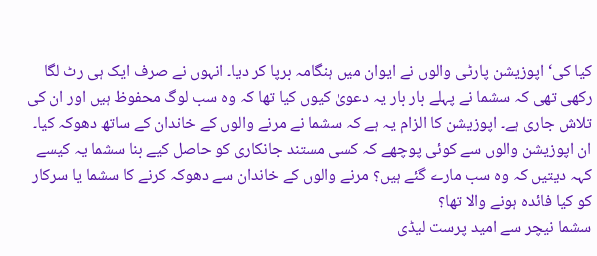کیا کی‘ اپوزیشن پارٹی والوں نے ایوان میں ہنگامہ برپا کر دیا۔ انہوں نے صرف ایک ہی رٹ لگا رکھی تھی کہ سشما نے پہلے بار بار یہ دعویٰ کیوں کیا تھا کہ وہ سب لوگ محفوظ ہیں اور ان کی تلاش جاری ہے۔ اپوزیشن کا الزام یہ ہے کہ سشما نے مرنے والوں کے خاندان کے ساتھ دھوکہ کیا۔ ان اپوزیشن والوں سے کوئی پوچھے کہ کسی مستند جانکاری کو حاصل کیے بنا سشما یہ کیسے کہہ دیتیں کہ وہ سب مارے گئے ہیں؟ مرنے والوں کے خاندان سے دھوکہ کرنے کا سشما یا سرکار کو کیا فائدہ ہونے والا تھا؟
سشما نیچر سے امید پرست لیڈی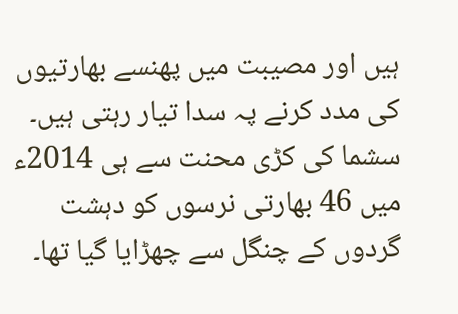ہیں اور مصیبت میں پھنسے بھارتیوں کی مدد کرنے پہ سدا تیار رہتی ہیں۔ سشما کی کڑی محنت سے ہی 2014ء میں 46 بھارتی نرسوں کو دہشت گردوں کے چنگل سے چھڑایا گیا تھا۔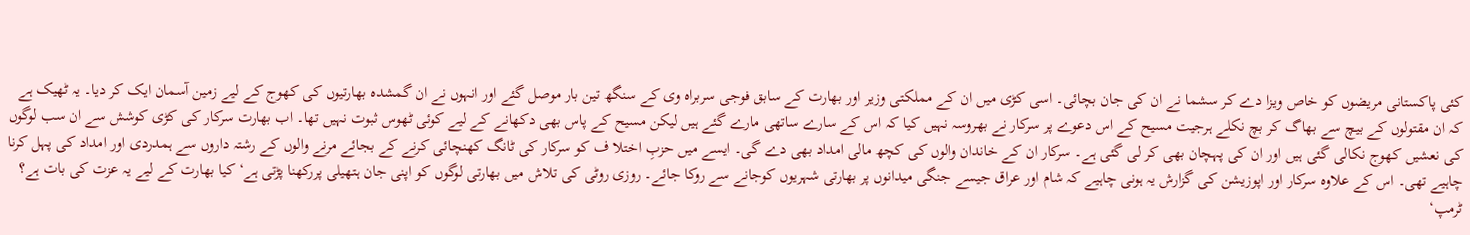کئی پاکستانی مریضوں کو خاص ویزا دے کر سشما نے ان کی جان بچائی۔ اسی کڑی میں ان کے مملکتی وزیر اور بھارت کے سابق فوجی سربراہ وی کے سنگھ تین بار موصل گئے اور انہوں نے ان گمشدہ بھارتیوں کی کھوج کے لیے زمین آسمان ایک کر دیا۔ یہ ٹھیک ہے کہ ان مقتولوں کے بیچ سے بھاگ کر بچ نکلے ہرجیت مسیح کے اس دعوے پر سرکار نے بھروسہ نہیں کیا کہ اس کے سارے ساتھی مارے گئے ہیں لیکن مسیح کے پاس بھی دکھانے کے لیے کوئی ٹھوس ثبوت نہیں تھا۔ اب بھارت سرکار کی کڑی کوشش سے ان سب لوگوں کی نعشیں کھوج نکالی گئی ہیں اور ان کی پہچان بھی کر لی گئی ہے۔ سرکار ان کے خاندان والوں کی کچھ مالی امداد بھی دے گی۔ ایسے میں حزبِ اختلا ف کو سرکار کی ٹانگ کھنچائی کرنے کے بجائے مرنے والوں کے رشتہ داروں سے ہمدردی اور امداد کی پہل کرنا چاہیے تھی۔ اس کے علاوہ سرکار اور اپوزیشن کی گزارش یہ ہونی چاہیے کہ شام اور عراق جیسے جنگی میدانوں پر بھارتی شہریوں کوجانے سے روکا جائے۔ روزی روٹی کی تلاش میں بھارتی لوگوں کو اپنی جان ہتھیلی پررکھنا پڑتی ہے‘ کیا بھارت کے لیے یہ عزت کی بات ہے؟
ٹرمپ‘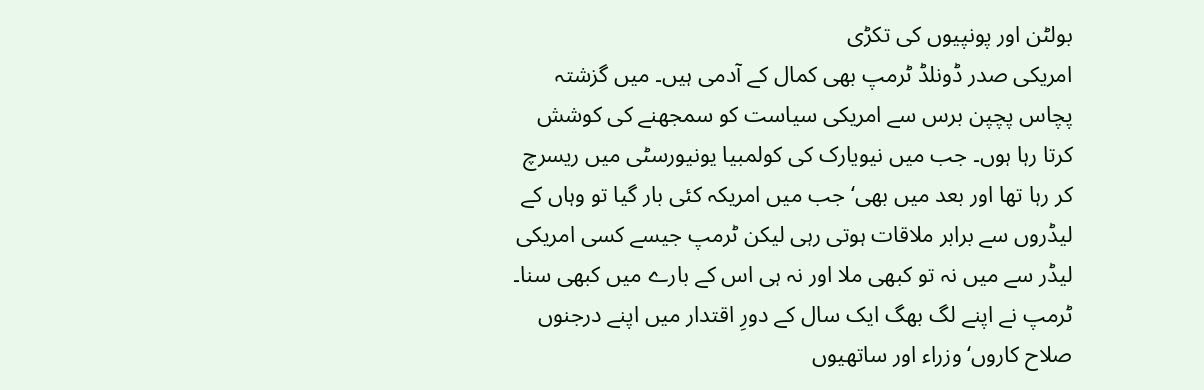بولٹن اور پونپیوں کی تکڑی
امریکی صدر ڈونلڈ ٹرمپ بھی کمال کے آدمی ہیں۔ میں گزشتہ پچاس پچپن برس سے امریکی سیاست کو سمجھنے کی کوشش کرتا رہا ہوں۔ جب میں نیویارک کی کولمبیا یونیورسٹی میں ریسرچ کر رہا تھا اور بعد میں بھی‘ جب میں امریکہ کئی بار گیا تو وہاں کے لیڈروں سے برابر ملاقات ہوتی رہی لیکن ٹرمپ جیسے کسی امریکی لیڈر سے میں نہ تو کبھی ملا اور نہ ہی اس کے بارے میں کبھی سنا۔ ٹرمپ نے اپنے لگ بھگ ایک سال کے دورِ اقتدار میں اپنے درجنوں صلاح کاروں‘ وزراء اور ساتھیوں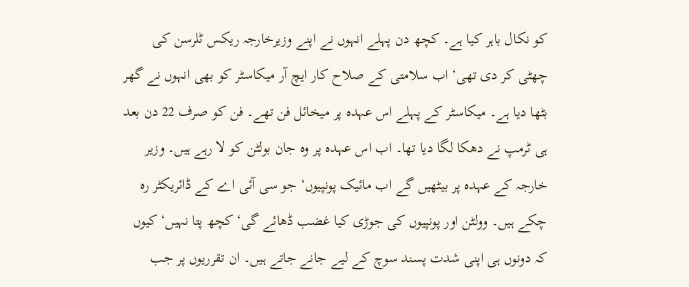کو نکال باہر کیا ہے۔ کچھ دن پہلے انہوں نے اپنے وزیرخارجہ ریکس ٹلرسن کی چھٹی کر دی تھی‘ اب سلامتی کے صلاح کار ایچ آر میکاسٹر کو بھی انہوں نے گھر بٹھا دیا ہے۔ میکاسٹر کے پہلے اس عہدہ پر میخائل فن تھے۔ فن کو صرف 22 دن بعد ہی ٹرمپ نے دھکا لگا دیا تھا۔ اب اس عہدہ پر وہ جان بولٹن کو لا رہے ہیں۔ وزیر خارجہ کے عہدہ پر بیٹھیں گے اب مائیک پونپیوں‘ جو سی آئی اے کے ڈائریکٹر رہ چکے ہیں۔ وولٹن اور پونپیوں کی جوڑی کیا غضب ڈھائے گی‘ کچھ پتا نہیں‘ کیوں کہ دونوں ہی اپنی شدت پسند سوچ کے لیے جانے جاتے ہیں۔ ان تقرریوں پر جب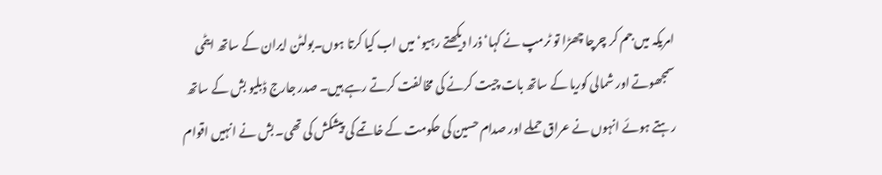امریکہ میں جم کر چرچا چھڑا تو ٹرمپ نے کہا‘ ذرا دیکھتے رہیو‘ میں اب کیا کرتا ہوں۔بولٹن ایران کے ساتھ ایٹمی سمجھوتے اور شمالی کوریا کے ساتھ بات چیت کرنے کی مخالفت کرتے رہے ہیں۔ صدر جارج ڈبلیو بش کے ساتھ رہتے ہوئے انہوں نے عراق حملے اور صدام حسین کی حکومت کے خاتمے کی پیشکش کی تھی۔ بش نے انہیں اقوام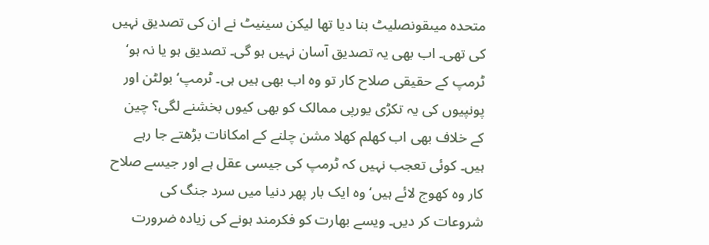متحدہ میںقونصلیٹ بنا دیا تھا لیکن سینیٹ نے ان کی تصدیق نہیں کی تھی۔ اب بھی یہ تصدیق آسان نہیں ہو گی۔ تصدیق ہو یا نہ ہو‘ ٹرمپ کے حقیقی صلاح کار تو وہ اب بھی ہیں ہی۔ ٹرمپ‘ بولٹن اور پونپیوں کی یہ تکڑی یورپی ممالک کو بھی کیوں بخشنے لگی؟ چین کے خلاف بھی اب کھلم کھلا مشن چلنے کے امکانات بڑھتے جا رہے ہیں۔ کوئی تعجب نہیں کہ ٹرمپ کی جیسی عقل ہے اور جیسے صلاح کار وہ کھوج لائے ہیں‘ وہ ایک بار پھر دنیا میں سرد جنگ کی شروعات کر دیں۔ ویسے بھارت کو فکرمند ہونے کی زیادہ ضرورت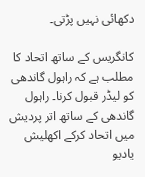دکھائی نہیں پڑتی۔

کانگریس کے ساتھ اتحاد کا مطلب ہے کہ راہول گاندھی کو لیڈر قبول کرنا۔ راہول گاندھی کے ساتھ اتر پردیش میں اتحاد کرکے اکھلیش یادیو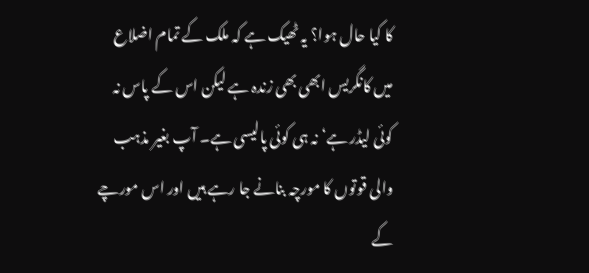کا کیا حال ہوا؟ یہ ٹھیک ہے کہ ملک کے تمام اضلاع میں کانگریس ابھی بھی زندہ ہے لیکن اس کے پاس نہ کوئی لیڈر ہے‘ نہ ہی کوئی پالیسی ہے۔ آپ بغیر مذہب والی قوتوں کا مورچہ بنانے جا رہے ہیں اور اس مورچے کے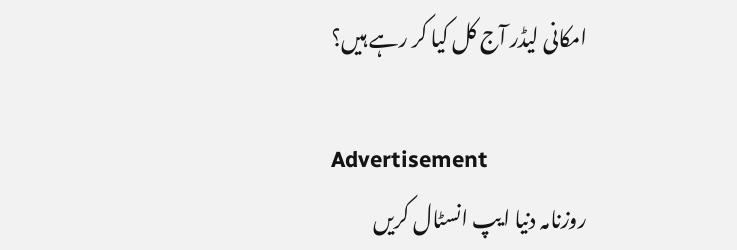امکانی لیڈر آج کل کیا کر رہے ہیں؟

Advertisement
روزنامہ دنیا ایپ انسٹال کریں